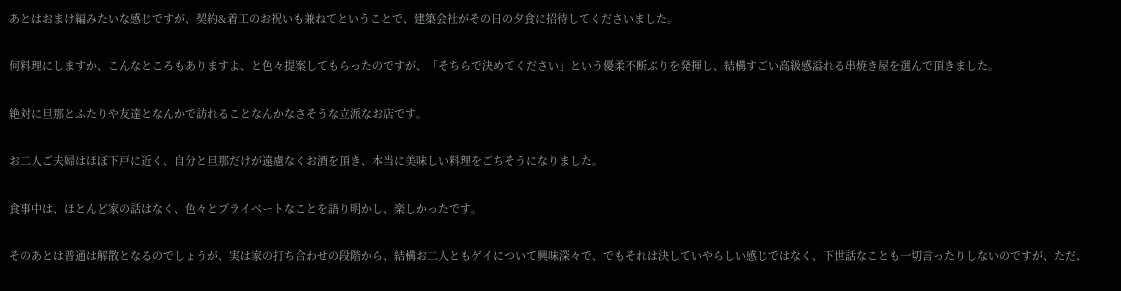あとはおまけ編みたいな感じですが、契約&着工のお祝いも兼ねてということで、建築会社がその日の夕食に招待してくださいました。

何料理にしますか、こんなところもありますよ、と色々提案してもらったのですが、「そちらで決めてください」という優柔不断ぶりを発揮し、結構すごい高級感溢れる串焼き屋を選んで頂きました。

絶対に旦那とふたりや友達となんかで訪れることなんかなさそうな立派なお店です。

お二人ご夫婦はほぼ下戸に近く、自分と旦那だけが遠慮なくお酒を頂き、本当に美味しい料理をごちそうになりました。

食事中は、ほとんど家の話はなく、色々とプライベートなことを語り明かし、楽しかったです。

そのあとは普通は解散となるのでしょうが、実は家の打ち合わせの段階から、結構お二人ともゲイについて興味深々で、でもそれは決していやらしい感じではなく、下世話なことも一切言ったりしないのですが、ただ、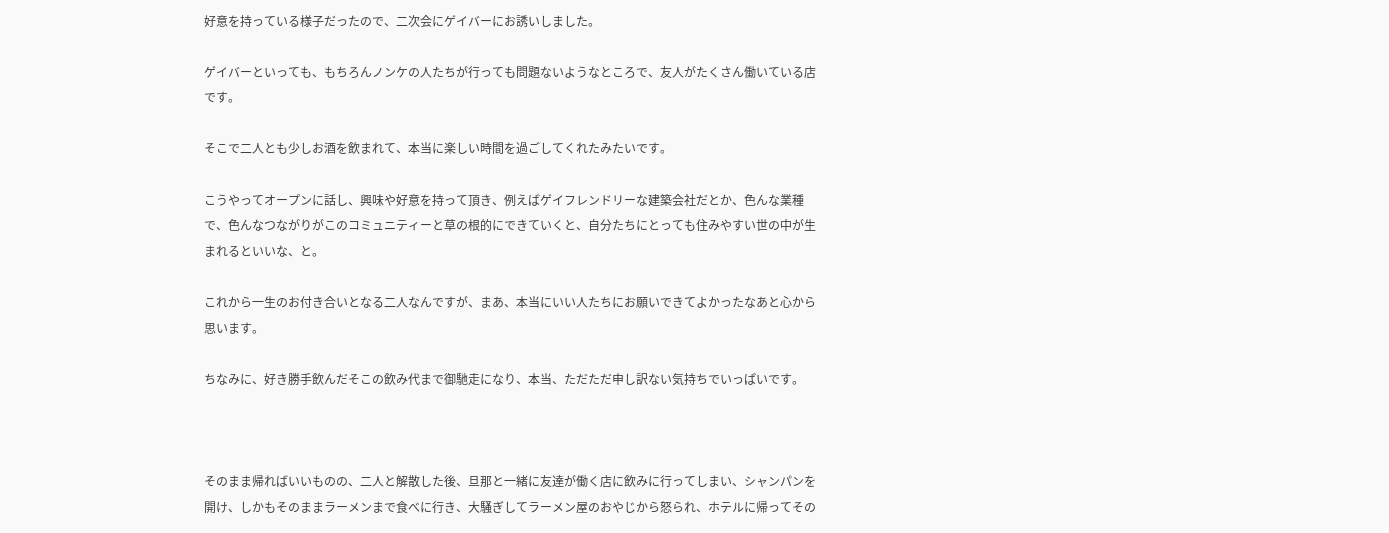好意を持っている様子だったので、二次会にゲイバーにお誘いしました。

ゲイバーといっても、もちろんノンケの人たちが行っても問題ないようなところで、友人がたくさん働いている店です。

そこで二人とも少しお酒を飲まれて、本当に楽しい時間を過ごしてくれたみたいです。

こうやってオープンに話し、興味や好意を持って頂き、例えばゲイフレンドリーな建築会社だとか、色んな業種で、色んなつながりがこのコミュニティーと草の根的にできていくと、自分たちにとっても住みやすい世の中が生まれるといいな、と。

これから一生のお付き合いとなる二人なんですが、まあ、本当にいい人たちにお願いできてよかったなあと心から思います。

ちなみに、好き勝手飲んだそこの飲み代まで御馳走になり、本当、ただただ申し訳ない気持ちでいっぱいです。



そのまま帰ればいいものの、二人と解散した後、旦那と一緒に友達が働く店に飲みに行ってしまい、シャンパンを開け、しかもそのままラーメンまで食べに行き、大騒ぎしてラーメン屋のおやじから怒られ、ホテルに帰ってその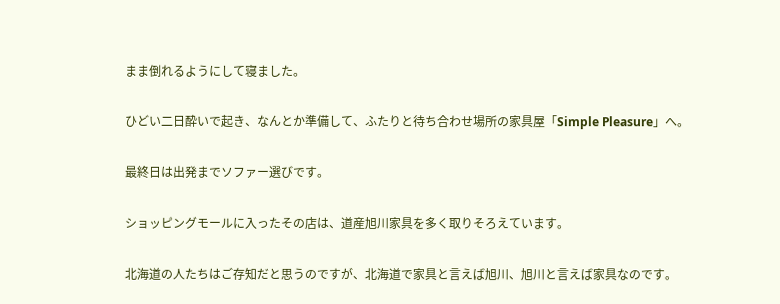まま倒れるようにして寝ました。

ひどい二日酔いで起き、なんとか準備して、ふたりと待ち合わせ場所の家具屋「Simple Pleasure」へ。

最終日は出発までソファー選びです。

ショッピングモールに入ったその店は、道産旭川家具を多く取りそろえています。

北海道の人たちはご存知だと思うのですが、北海道で家具と言えば旭川、旭川と言えば家具なのです。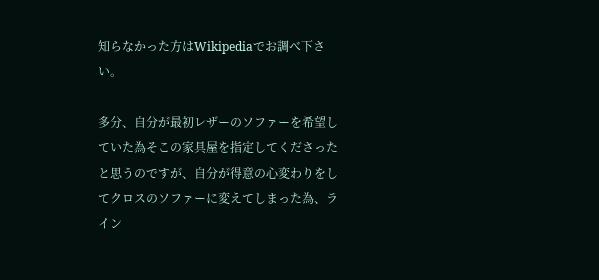知らなかった方はWikipediaでお調べ下さい。

多分、自分が最初レザーのソファーを希望していた為そこの家具屋を指定してくださったと思うのですが、自分が得意の心変わりをしてクロスのソファーに変えてしまった為、ライン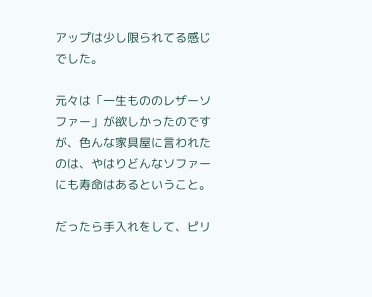アップは少し限られてる感じでした。

元々は「一生もののレザーソファー」が欲しかったのですが、色んな家具屋に言われたのは、やはりどんなソファーにも寿命はあるということ。

だったら手入れをして、ピリ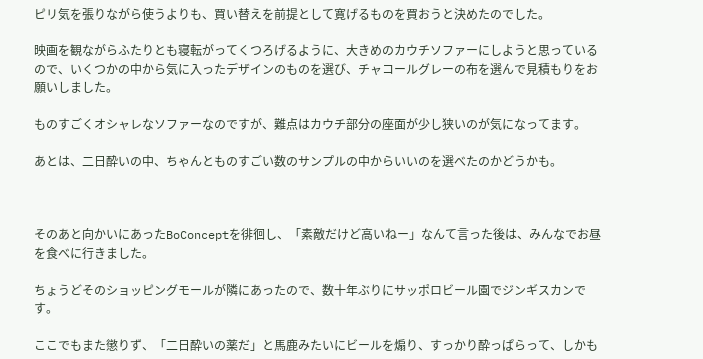ピリ気を張りながら使うよりも、買い替えを前提として寛げるものを買おうと決めたのでした。

映画を観ながらふたりとも寝転がってくつろげるように、大きめのカウチソファーにしようと思っているので、いくつかの中から気に入ったデザインのものを選び、チャコールグレーの布を選んで見積もりをお願いしました。

ものすごくオシャレなソファーなのですが、難点はカウチ部分の座面が少し狭いのが気になってます。

あとは、二日酔いの中、ちゃんとものすごい数のサンプルの中からいいのを選べたのかどうかも。



そのあと向かいにあったBoConceptを徘徊し、「素敵だけど高いねー」なんて言った後は、みんなでお昼を食べに行きました。

ちょうどそのショッピングモールが隣にあったので、数十年ぶりにサッポロビール園でジンギスカンです。

ここでもまた懲りず、「二日酔いの薬だ」と馬鹿みたいにビールを煽り、すっかり酔っぱらって、しかも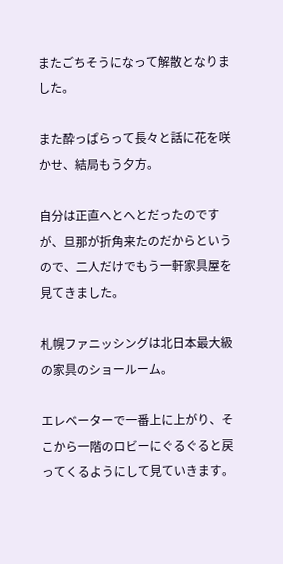またごちそうになって解散となりました。

また酔っぱらって長々と話に花を咲かせ、結局もう夕方。

自分は正直へとへとだったのですが、旦那が折角来たのだからというので、二人だけでもう一軒家具屋を見てきました。

札幌ファニッシングは北日本最大級の家具のショールーム。

エレベーターで一番上に上がり、そこから一階のロビーにぐるぐると戻ってくるようにして見ていきます。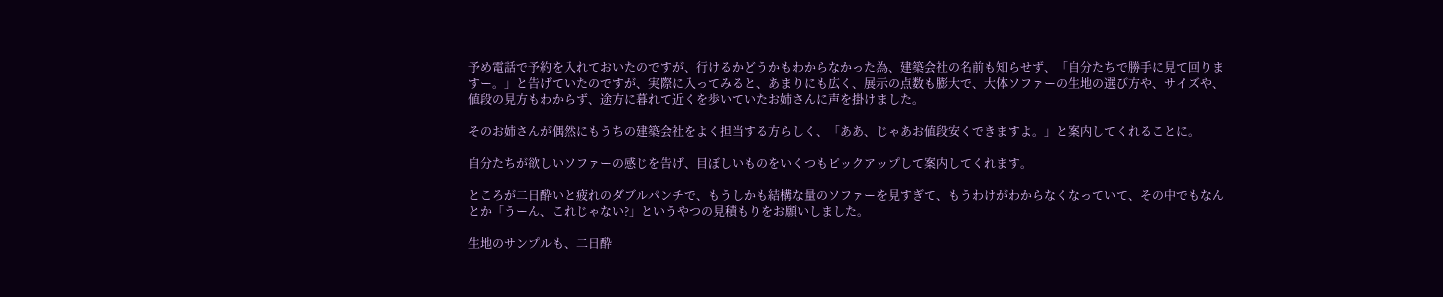予め電話で予約を入れておいたのですが、行けるかどうかもわからなかった為、建築会社の名前も知らせず、「自分たちで勝手に見て回りますー。」と告げていたのですが、実際に入ってみると、あまりにも広く、展示の点数も膨大で、大体ソファーの生地の選び方や、サイズや、値段の見方もわからず、途方に暮れて近くを歩いていたお姉さんに声を掛けました。

そのお姉さんが偶然にもうちの建築会社をよく担当する方らしく、「ああ、じゃあお値段安くできますよ。」と案内してくれることに。

自分たちが欲しいソファーの感じを告げ、目ぼしいものをいくつもピックアップして案内してくれます。

ところが二日酔いと疲れのダブルパンチで、もうしかも結構な量のソファーを見すぎて、もうわけがわからなくなっていて、その中でもなんとか「うーん、これじゃない?」というやつの見積もりをお願いしました。

生地のサンプルも、二日酔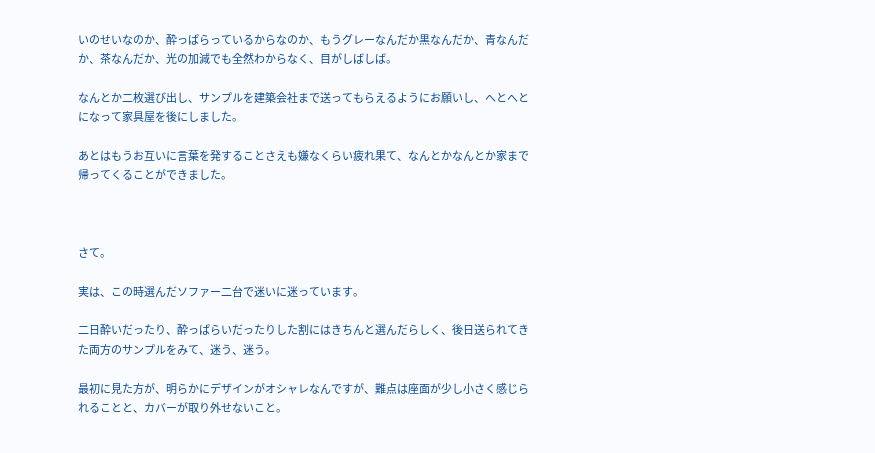いのせいなのか、酔っぱらっているからなのか、もうグレーなんだか黒なんだか、青なんだか、茶なんだか、光の加減でも全然わからなく、目がしばしば。

なんとか二枚選び出し、サンプルを建築会社まで送ってもらえるようにお願いし、へとへとになって家具屋を後にしました。

あとはもうお互いに言葉を発することさえも嫌なくらい疲れ果て、なんとかなんとか家まで帰ってくることができました。



さて。

実は、この時選んだソファー二台で迷いに迷っています。

二日酔いだったり、酔っぱらいだったりした割にはきちんと選んだらしく、後日送られてきた両方のサンプルをみて、迷う、迷う。

最初に見た方が、明らかにデザインがオシャレなんですが、難点は座面が少し小さく感じられることと、カバーが取り外せないこと。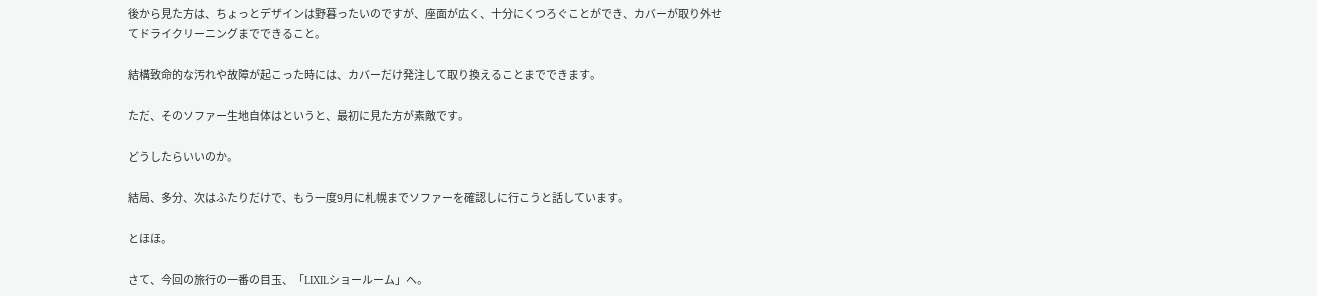後から見た方は、ちょっとデザインは野暮ったいのですが、座面が広く、十分にくつろぐことができ、カバーが取り外せてドライクリーニングまでできること。

結構致命的な汚れや故障が起こった時には、カバーだけ発注して取り換えることまでできます。

ただ、そのソファー生地自体はというと、最初に見た方が素敵です。

どうしたらいいのか。

結局、多分、次はふたりだけで、もう一度9月に札幌までソファーを確認しに行こうと話しています。

とほほ。

さて、今回の旅行の一番の目玉、「LIXILショールーム」へ。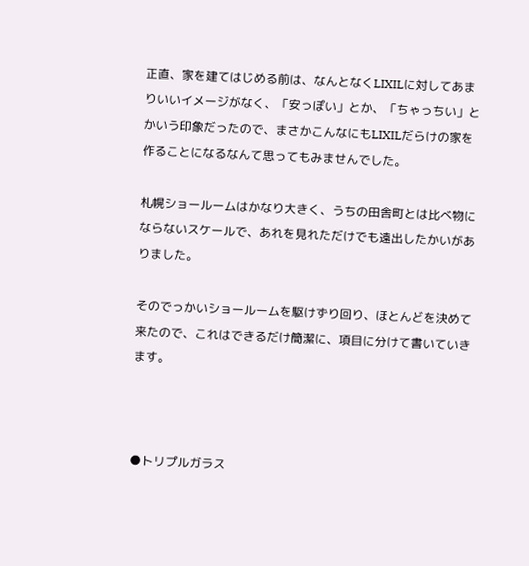正直、家を建てはじめる前は、なんとなくLIXILに対してあまりいいイメージがなく、「安っぽい」とか、「ちゃっちい」とかいう印象だったので、まさかこんなにもLIXILだらけの家を作ることになるなんて思ってもみませんでした。

札幌ショールームはかなり大きく、うちの田舎町とは比べ物にならないスケールで、あれを見れただけでも遠出したかいがありました。

そのでっかいショールームを駆けずり回り、ほとんどを決めて来たので、これはできるだけ簡潔に、項目に分けて書いていきます。



●トリプルガラス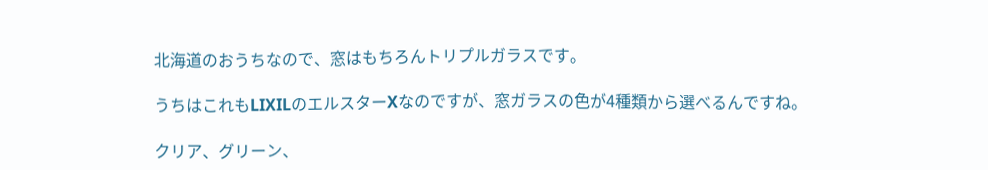北海道のおうちなので、窓はもちろんトリプルガラスです。

うちはこれもLIXILのエルスターXなのですが、窓ガラスの色が4種類から選べるんですね。

クリア、グリーン、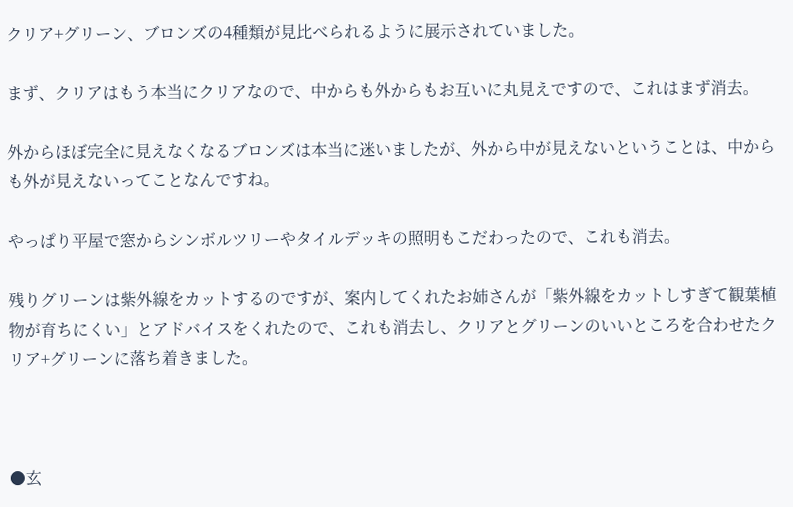クリア+グリーン、ブロンズの4種類が見比べられるように展示されていました。

まず、クリアはもう本当にクリアなので、中からも外からもお互いに丸見えですので、これはまず消去。

外からほぼ完全に見えなくなるブロンズは本当に迷いましたが、外から中が見えないということは、中からも外が見えないってことなんですね。

やっぱり平屋で窓からシンボルツリーやタイルデッキの照明もこだわったので、これも消去。

残りグリーンは紫外線をカットするのですが、案内してくれたお姉さんが「紫外線をカットしすぎて観葉植物が育ちにくい」とアドバイスをくれたので、これも消去し、クリアとグリーンのいいところを合わせたクリア+グリーンに落ち着きました。



●玄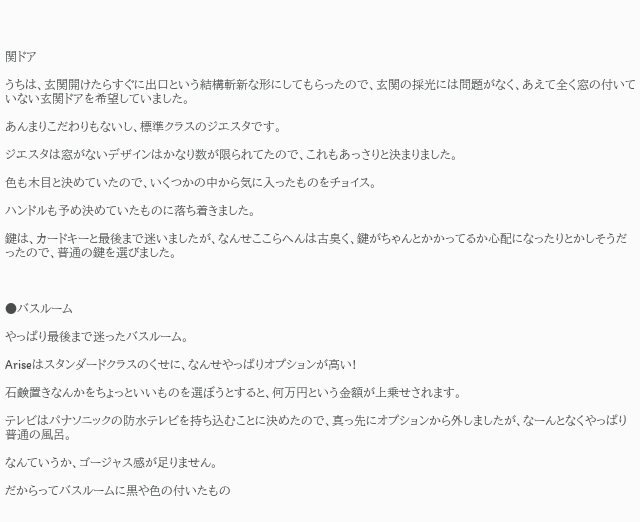関ドア

うちは、玄関開けたらすぐに出口という結構斬新な形にしてもらったので、玄関の採光には問題がなく、あえて全く窓の付いていない玄関ドアを希望していました。

あんまりこだわりもないし、標準クラスのジエスタです。

ジエスタは窓がないデザインはかなり数が限られてたので、これもあっさりと決まりました。

色も木目と決めていたので、いくつかの中から気に入ったものをチョイス。

ハンドルも予め決めていたものに落ち着きました。

鍵は、カードキーと最後まで迷いましたが、なんせここらへんは古臭く、鍵がちゃんとかかってるか心配になったりとかしそうだったので、普通の鍵を選びました。



●バスルーム

やっぱり最後まで迷ったバスルーム。

Ariseはスタンダードクラスのくせに、なんせやっぱりオプションが高い!

石鹸置きなんかをちょっといいものを選ぼうとすると、何万円という金額が上乗せされます。

テレビはパナソニックの防水テレビを持ち込むことに決めたので、真っ先にオプションから外しましたが、なーんとなくやっぱり普通の風呂。

なんていうか、ゴージャス感が足りません。

だからってバスルームに黒や色の付いたもの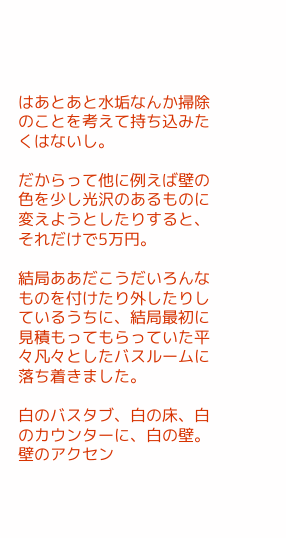はあとあと水垢なんか掃除のことを考えて持ち込みたくはないし。

だからって他に例えば壁の色を少し光沢のあるものに変えようとしたりすると、それだけで5万円。

結局ああだこうだいろんなものを付けたり外したりしているうちに、結局最初に見積もってもらっていた平々凡々としたバスルームに落ち着きました。

白のバスタブ、白の床、白のカウンターに、白の壁。壁のアクセン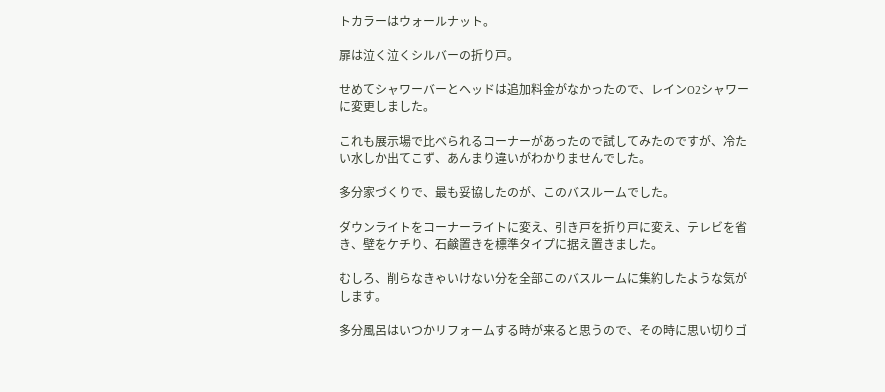トカラーはウォールナット。

扉は泣く泣くシルバーの折り戸。

せめてシャワーバーとヘッドは追加料金がなかったので、レインO2シャワーに変更しました。

これも展示場で比べられるコーナーがあったので試してみたのですが、冷たい水しか出てこず、あんまり違いがわかりませんでした。

多分家づくりで、最も妥協したのが、このバスルームでした。

ダウンライトをコーナーライトに変え、引き戸を折り戸に変え、テレビを省き、壁をケチり、石鹸置きを標準タイプに据え置きました。

むしろ、削らなきゃいけない分を全部このバスルームに集約したような気がします。

多分風呂はいつかリフォームする時が来ると思うので、その時に思い切りゴ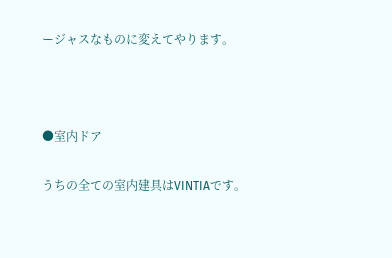ージャスなものに変えてやります。



●室内ドア

うちの全ての室内建具はVINTIAです。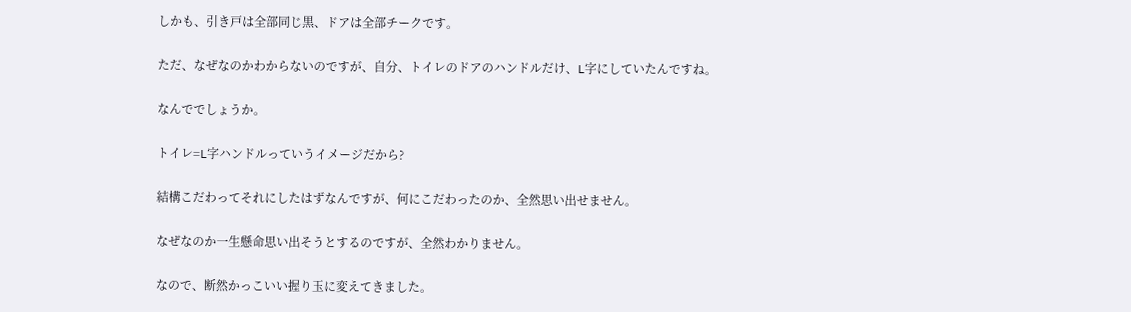しかも、引き戸は全部同じ黒、ドアは全部チークです。

ただ、なぜなのかわからないのですが、自分、トイレのドアのハンドルだけ、L字にしていたんですね。

なんででしょうか。

トイレ=L字ハンドルっていうイメージだから?

結構こだわってそれにしたはずなんですが、何にこだわったのか、全然思い出せません。

なぜなのか一生懸命思い出そうとするのですが、全然わかりません。

なので、断然かっこいい握り玉に変えてきました。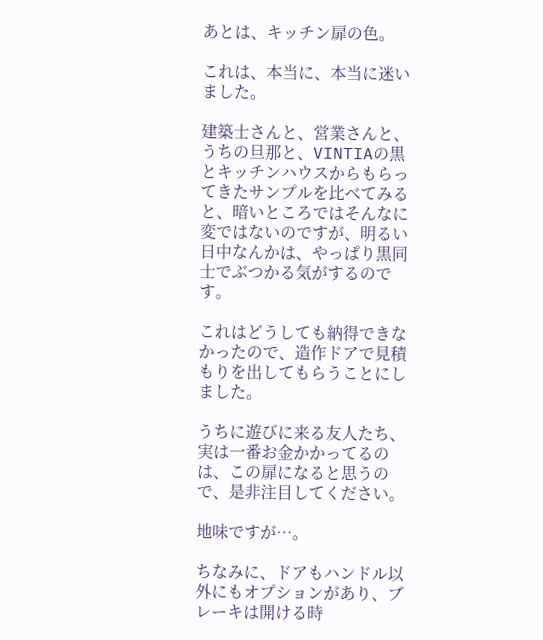あとは、キッチン扉の色。

これは、本当に、本当に迷いました。

建築士さんと、営業さんと、うちの旦那と、VINTIAの黒とキッチンハウスからもらってきたサンプルを比べてみると、暗いところではそんなに変ではないのですが、明るい日中なんかは、やっぱり黒同士でぶつかる気がするのです。

これはどうしても納得できなかったので、造作ドアで見積もりを出してもらうことにしました。

うちに遊びに来る友人たち、実は一番お金かかってるのは、この扉になると思うので、是非注目してください。

地味ですが…。

ちなみに、ドアもハンドル以外にもオプションがあり、ブレーキは開ける時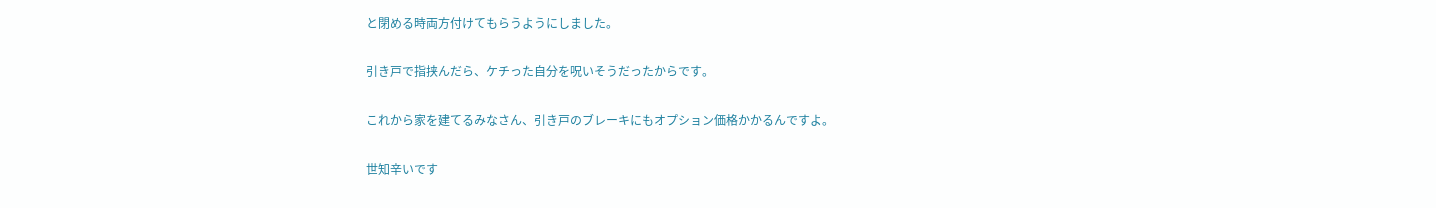と閉める時両方付けてもらうようにしました。

引き戸で指挟んだら、ケチった自分を呪いそうだったからです。

これから家を建てるみなさん、引き戸のブレーキにもオプション価格かかるんですよ。

世知辛いです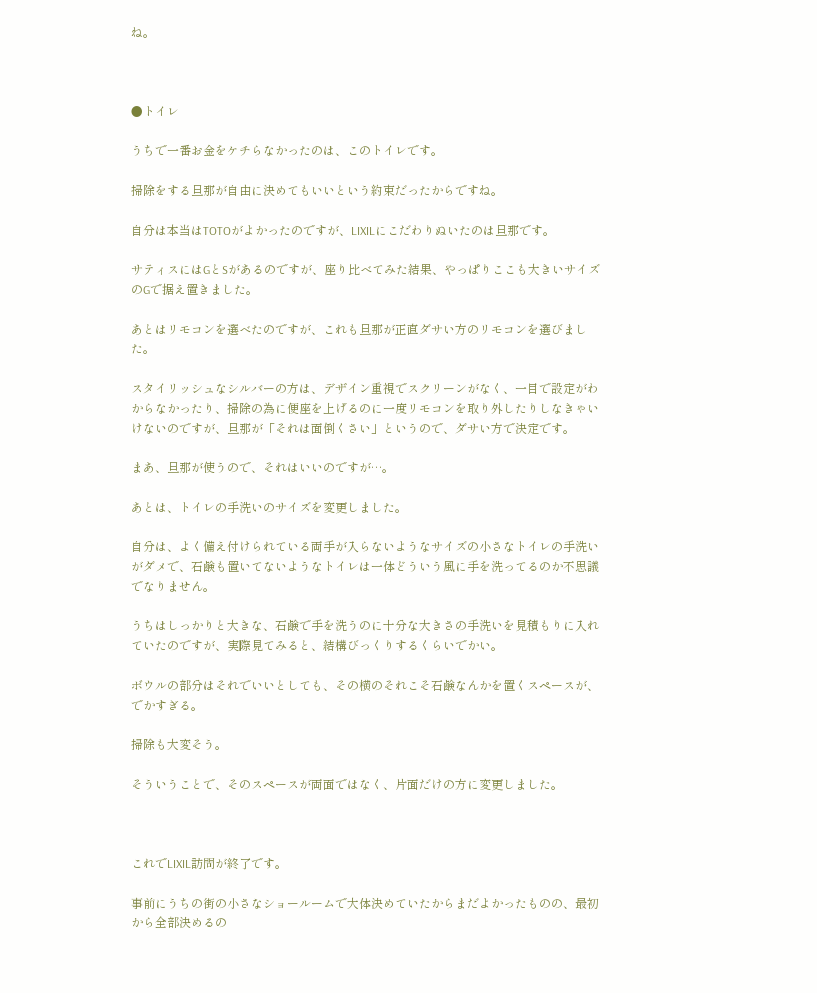ね。



●トイレ

うちで一番お金をケチらなかったのは、このトイレです。

掃除をする旦那が自由に決めてもいいという約束だったからですね。

自分は本当はTOTOがよかったのですが、LIXILにこだわりぬいたのは旦那です。

サティスにはGとSがあるのですが、座り比べてみた結果、やっぱりここも大きいサイズのGで据え置きました。

あとはリモコンを選べたのですが、これも旦那が正直ダサい方のリモコンを選びました。

スタイリッシュなシルバーの方は、デザイン重視でスクリーンがなく、一目で設定がわからなかったり、掃除の為に便座を上げるのに一度リモコンを取り外したりしなきゃいけないのですが、旦那が「それは面倒くさい」というので、ダサい方で決定です。

まあ、旦那が使うので、それはいいのですが…。

あとは、トイレの手洗いのサイズを変更しました。

自分は、よく備え付けられている両手が入らないようなサイズの小さなトイレの手洗いがダメで、石鹸も置いてないようなトイレは一体どういう風に手を洗ってるのか不思議でなりません。

うちはしっかりと大きな、石鹸で手を洗うのに十分な大きさの手洗いを見積もりに入れていたのですが、実際見てみると、結構びっくりするくらいでかい。

ボウルの部分はそれでいいとしても、その横のそれこそ石鹸なんかを置くスペースが、でかすぎる。

掃除も大変そう。

そういうことで、そのスペースが両面ではなく、片面だけの方に変更しました。



これでLIXIL訪問が終了です。

事前にうちの街の小さなショールームで大体決めていたからまだよかったものの、最初から全部決めるの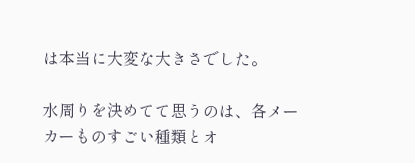は本当に大変な大きさでした。

水周りを決めてて思うのは、各メーカーものすごい種類とオ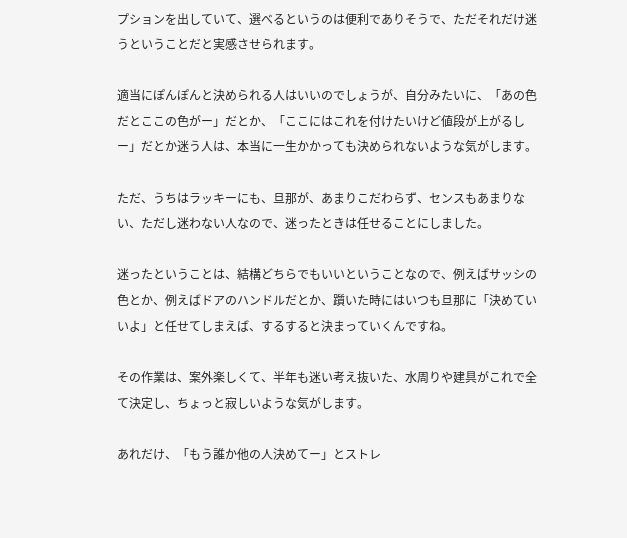プションを出していて、選べるというのは便利でありそうで、ただそれだけ迷うということだと実感させられます。

適当にぽんぽんと決められる人はいいのでしょうが、自分みたいに、「あの色だとここの色がー」だとか、「ここにはこれを付けたいけど値段が上がるしー」だとか迷う人は、本当に一生かかっても決められないような気がします。

ただ、うちはラッキーにも、旦那が、あまりこだわらず、センスもあまりない、ただし迷わない人なので、迷ったときは任せることにしました。

迷ったということは、結構どちらでもいいということなので、例えばサッシの色とか、例えばドアのハンドルだとか、躓いた時にはいつも旦那に「決めていいよ」と任せてしまえば、するすると決まっていくんですね。

その作業は、案外楽しくて、半年も迷い考え抜いた、水周りや建具がこれで全て決定し、ちょっと寂しいような気がします。

あれだけ、「もう誰か他の人決めてー」とストレ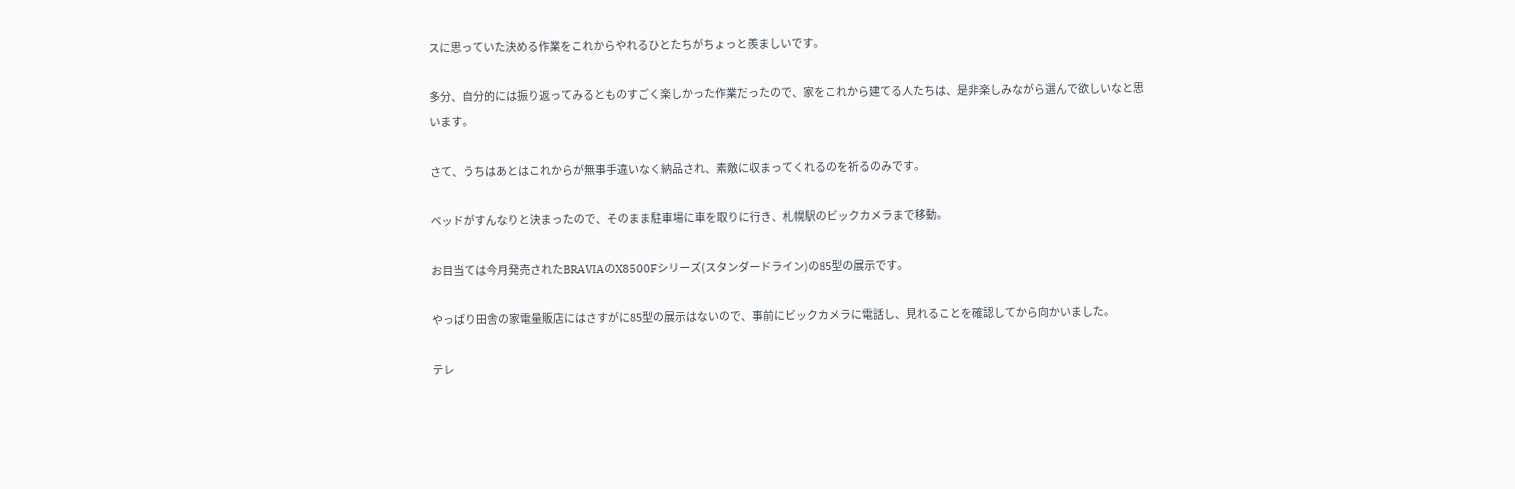スに思っていた決める作業をこれからやれるひとたちがちょっと羨ましいです。

多分、自分的には振り返ってみるとものすごく楽しかった作業だったので、家をこれから建てる人たちは、是非楽しみながら選んで欲しいなと思います。

さて、うちはあとはこれからが無事手違いなく納品され、素敵に収まってくれるのを祈るのみです。

ベッドがすんなりと決まったので、そのまま駐車場に車を取りに行き、札幌駅のビックカメラまで移動。

お目当ては今月発売されたBRAVIAのX8500Fシリーズ(スタンダードライン)の85型の展示です。

やっぱり田舎の家電量販店にはさすがに85型の展示はないので、事前にビックカメラに電話し、見れることを確認してから向かいました。

テレ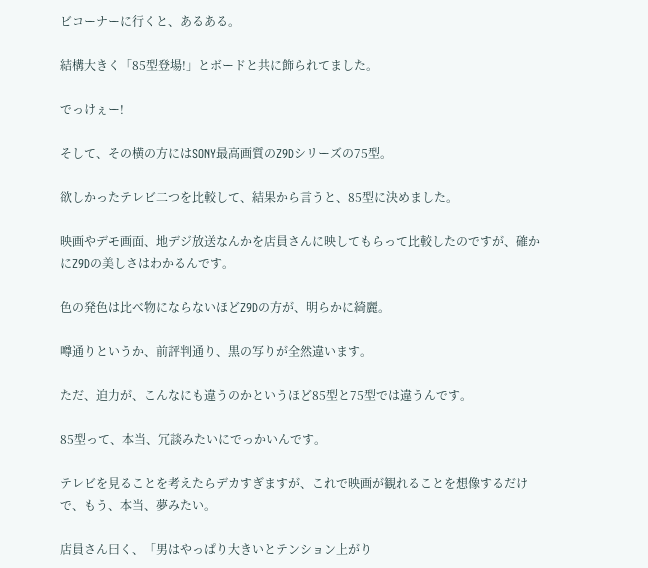ビコーナーに行くと、あるある。

結構大きく「85型登場!」とボードと共に飾られてました。

でっけぇー!

そして、その横の方にはSONY最高画質のZ9Dシリーズの75型。

欲しかったテレビ二つを比較して、結果から言うと、85型に決めました。

映画やデモ画面、地デジ放送なんかを店員さんに映してもらって比較したのですが、確かにZ9Dの美しさはわかるんです。

色の発色は比べ物にならないほどZ9Dの方が、明らかに綺麗。

噂通りというか、前評判通り、黒の写りが全然違います。

ただ、迫力が、こんなにも違うのかというほど85型と75型では違うんです。

85型って、本当、冗談みたいにでっかいんです。

テレビを見ることを考えたらデカすぎますが、これで映画が観れることを想像するだけで、もう、本当、夢みたい。

店員さん曰く、「男はやっぱり大きいとテンション上がり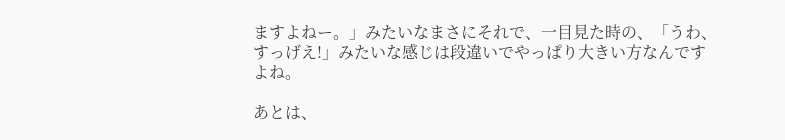ますよねー。」みたいなまさにそれで、一目見た時の、「うわ、すっげえ!」みたいな感じは段違いでやっぱり大きい方なんですよね。

あとは、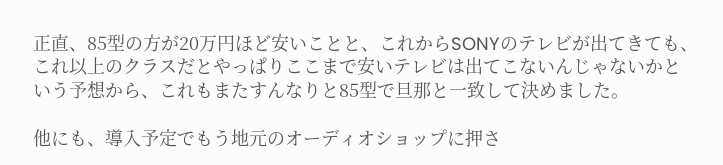正直、85型の方が20万円ほど安いことと、これからSONYのテレビが出てきても、これ以上のクラスだとやっぱりここまで安いテレビは出てこないんじゃないかという予想から、これもまたすんなりと85型で旦那と一致して決めました。

他にも、導入予定でもう地元のオーディオショップに押さ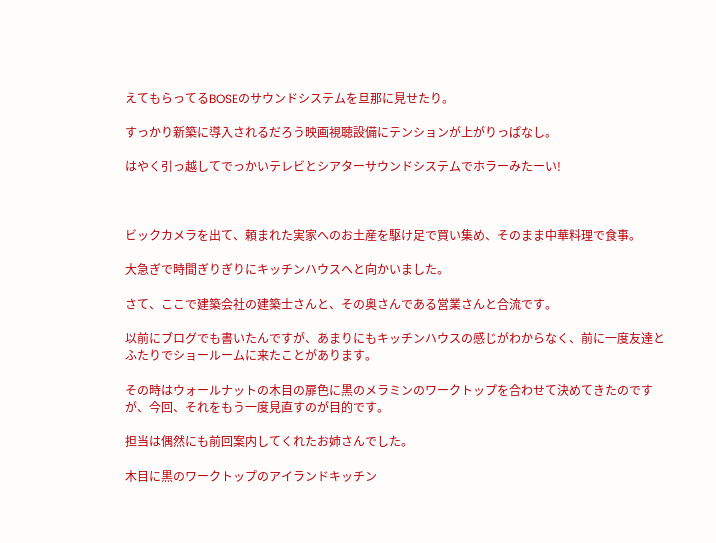えてもらってるBOSEのサウンドシステムを旦那に見せたり。

すっかり新築に導入されるだろう映画視聴設備にテンションが上がりっぱなし。

はやく引っ越してでっかいテレビとシアターサウンドシステムでホラーみたーい!



ビックカメラを出て、頼まれた実家へのお土産を駆け足で買い集め、そのまま中華料理で食事。

大急ぎで時間ぎりぎりにキッチンハウスへと向かいました。

さて、ここで建築会社の建築士さんと、その奥さんである営業さんと合流です。

以前にブログでも書いたんですが、あまりにもキッチンハウスの感じがわからなく、前に一度友達とふたりでショールームに来たことがあります。

その時はウォールナットの木目の扉色に黒のメラミンのワークトップを合わせて決めてきたのですが、今回、それをもう一度見直すのが目的です。

担当は偶然にも前回案内してくれたお姉さんでした。

木目に黒のワークトップのアイランドキッチン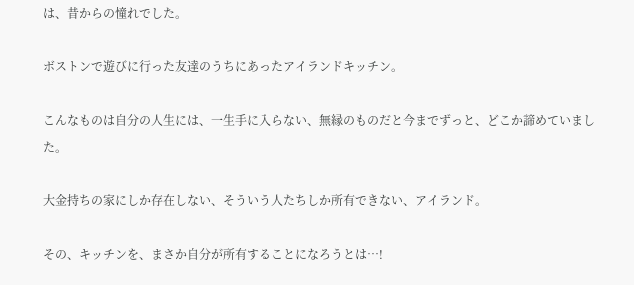は、昔からの憧れでした。

ボストンで遊びに行った友達のうちにあったアイランドキッチン。

こんなものは自分の人生には、一生手に入らない、無縁のものだと今までずっと、どこか諦めていました。

大金持ちの家にしか存在しない、そういう人たちしか所有できない、アイランド。

その、キッチンを、まさか自分が所有することになろうとは…!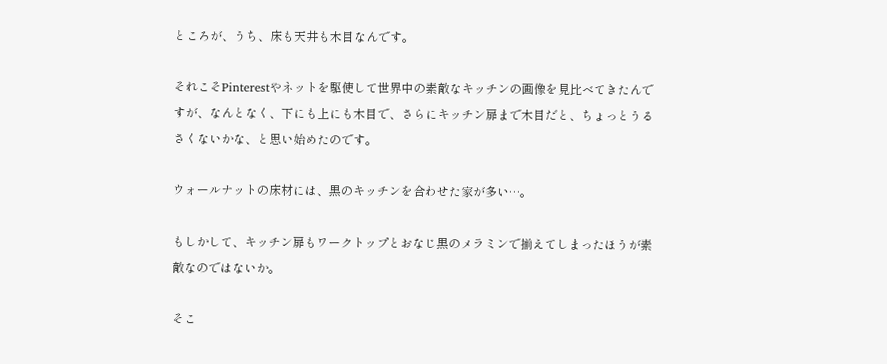ところが、うち、床も天井も木目なんです。

それこそPinterestやネットを駆使して世界中の素敵なキッチンの画像を見比べてきたんですが、なんとなく、下にも上にも木目で、さらにキッチン扉まで木目だと、ちょっとうるさくないかな、と思い始めたのです。

ウォールナットの床材には、黒のキッチンを合わせた家が多い…。

もしかして、キッチン扉もワークトップとおなじ黒のメラミンで揃えてしまったほうが素敵なのではないか。

そこ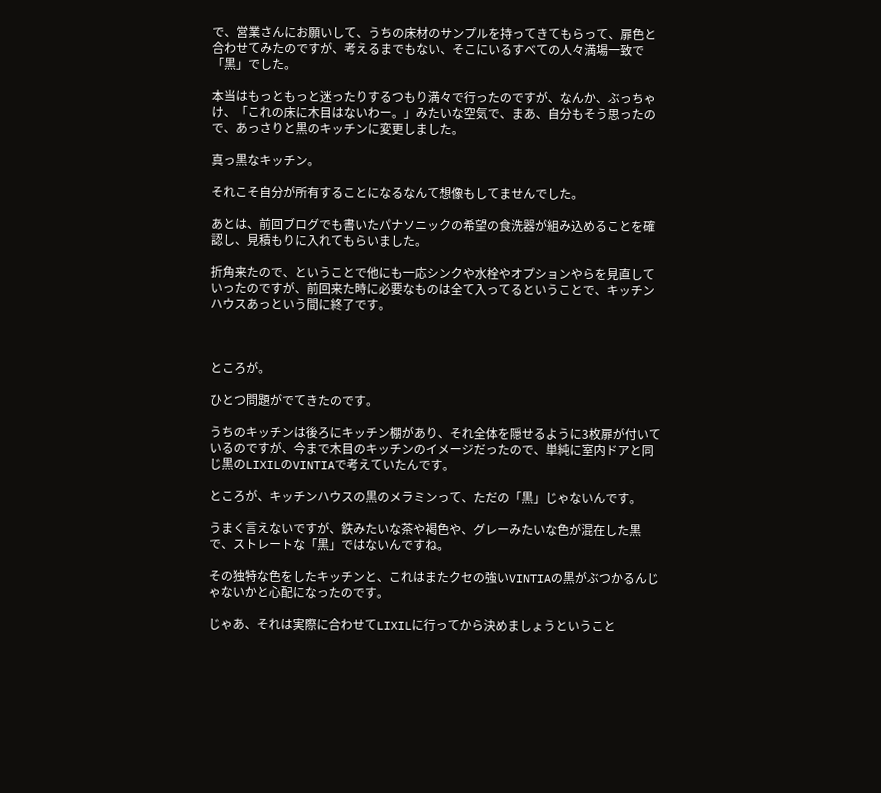で、営業さんにお願いして、うちの床材のサンプルを持ってきてもらって、扉色と合わせてみたのですが、考えるまでもない、そこにいるすべての人々満場一致で「黒」でした。

本当はもっともっと迷ったりするつもり満々で行ったのですが、なんか、ぶっちゃけ、「これの床に木目はないわー。」みたいな空気で、まあ、自分もそう思ったので、あっさりと黒のキッチンに変更しました。

真っ黒なキッチン。

それこそ自分が所有することになるなんて想像もしてませんでした。

あとは、前回ブログでも書いたパナソニックの希望の食洗器が組み込めることを確認し、見積もりに入れてもらいました。

折角来たので、ということで他にも一応シンクや水栓やオプションやらを見直していったのですが、前回来た時に必要なものは全て入ってるということで、キッチンハウスあっという間に終了です。



ところが。

ひとつ問題がでてきたのです。

うちのキッチンは後ろにキッチン棚があり、それ全体を隠せるように3枚扉が付いているのですが、今まで木目のキッチンのイメージだったので、単純に室内ドアと同じ黒のLIXILのVINTIAで考えていたんです。

ところが、キッチンハウスの黒のメラミンって、ただの「黒」じゃないんです。

うまく言えないですが、鉄みたいな茶や褐色や、グレーみたいな色が混在した黒で、ストレートな「黒」ではないんですね。

その独特な色をしたキッチンと、これはまたクセの強いVINTIAの黒がぶつかるんじゃないかと心配になったのです。

じゃあ、それは実際に合わせてLIXILに行ってから決めましょうということ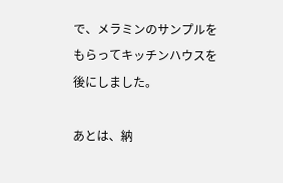で、メラミンのサンプルをもらってキッチンハウスを後にしました。

あとは、納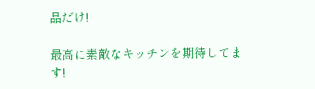品だけ!

最高に素敵なキッチンを期待してます!